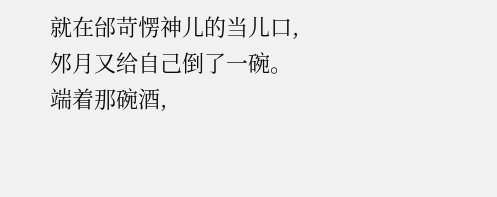就在邰苛愣神儿的当儿口,邜月又给自己倒了一碗。端着那碗酒,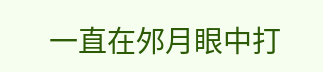一直在邜月眼中打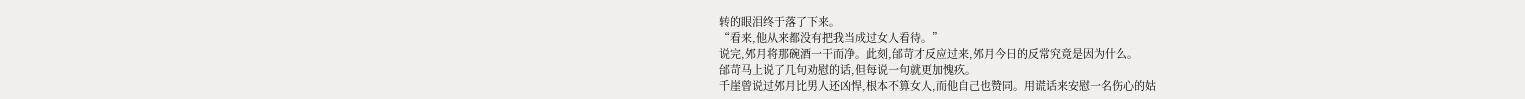转的眼泪终于落了下来。
“看来,他从来都没有把我当成过女人看待。”
说完,邜月将那碗酒一干而净。此刻,邰苛才反应过来,邜月今日的反常究竟是因为什么。
邰苛马上说了几句劝慰的话,但每说一句就更加愧疚。
千崖曾说过邜月比男人还凶悍,根本不算女人,而他自己也赞同。用谎话来安慰一名伤心的姑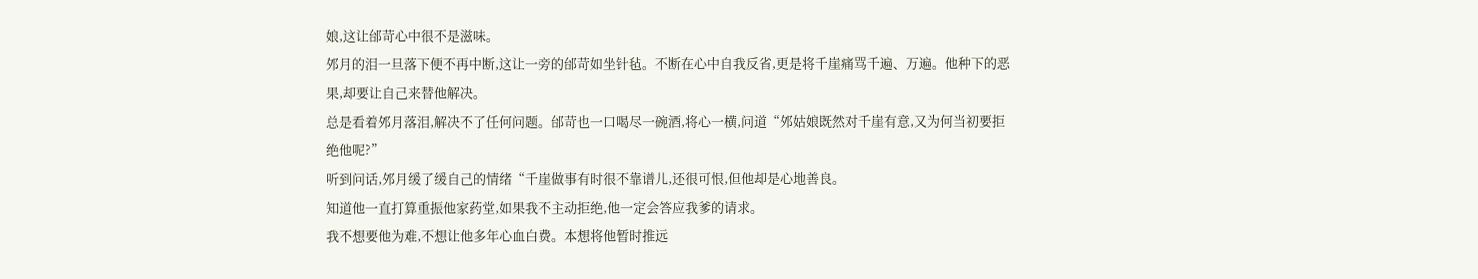娘,这让邰苛心中很不是滋味。
邜月的泪一旦落下便不再中断,这让一旁的邰苛如坐针毡。不断在心中自我反省,更是将千崖痛骂千遍、万遍。他种下的恶果,却要让自己来替他解决。
总是看着邜月落泪,解决不了任何问题。邰苛也一口喝尽一碗酒,将心一横,问道“邜姑娘既然对千崖有意,又为何当初要拒绝他呢?”
听到问话,邜月缓了缓自己的情绪“千崖做事有时很不靠谱儿,还很可恨,但他却是心地善良。
知道他一直打算重振他家药堂,如果我不主动拒绝,他一定会答应我爹的请求。
我不想要他为难,不想让他多年心血白费。本想将他暂时推远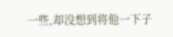一些,却没想到将他一下子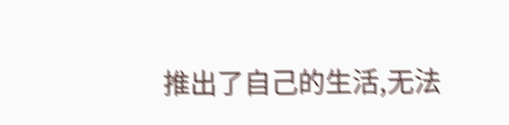推出了自己的生活,无法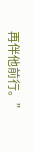再伴他前行。”